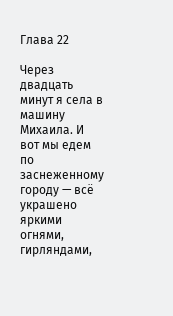Глава 22

Через двадцать минут я села в машину Михаила. И вот мы едем по заснеженному городу — всё украшено яркими огнями, гирляндами,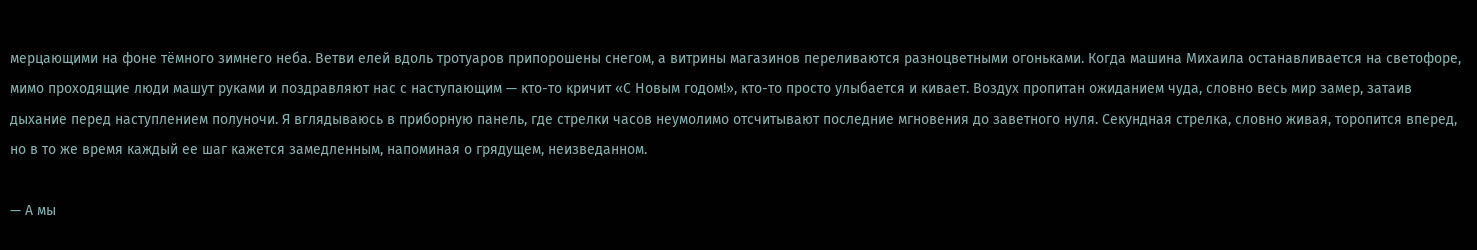мерцающими на фоне тёмного зимнего неба. Ветви елей вдоль тротуаров припорошены снегом, а витрины магазинов переливаются разноцветными огоньками. Когда машина Михаила останавливается на светофоре, мимо проходящие люди машут руками и поздравляют нас с наступающим — кто-то кричит «С Новым годом!», кто-то просто улыбается и кивает. Воздух пропитан ожиданием чуда, словно весь мир замер, затаив дыхание перед наступлением полуночи. Я вглядываюсь в приборную панель, где стрелки часов неумолимо отсчитывают последние мгновения до заветного нуля. Секундная стрелка, словно живая, торопится вперед, но в то же время каждый ее шаг кажется замедленным, напоминая о грядущем, неизведанном.

— А мы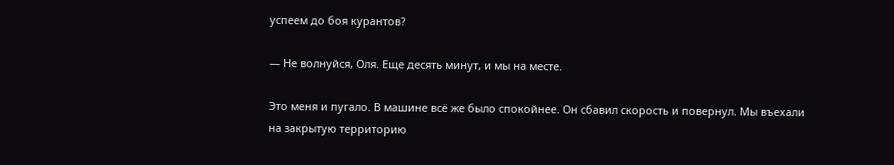успеем до боя курантов?

— Не волнуйся, Оля. Еще десять минут, и мы на месте.

Это меня и пугало. В машине всё же было спокойнее. Он сбавил скорость и повернул. Мы въехали на закрытую территорию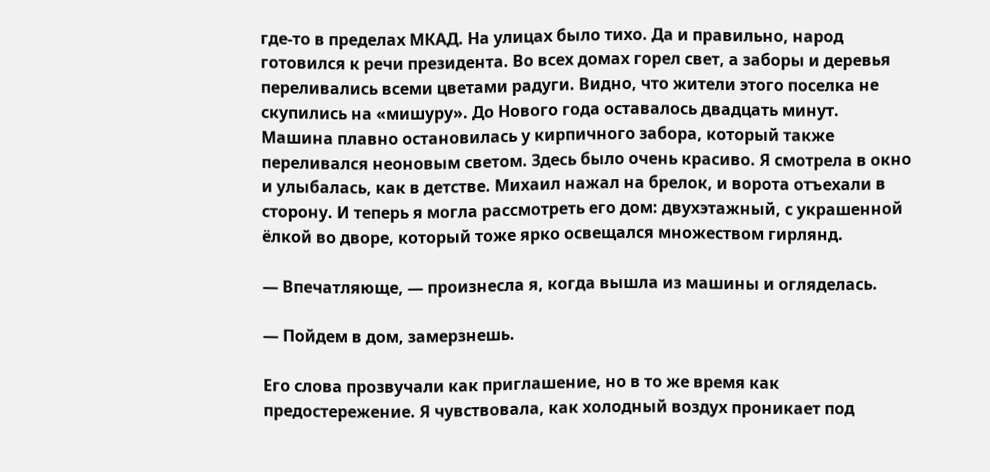где-то в пределах МКАД. На улицах было тихо. Да и правильно, народ готовился к речи президента. Во всех домах горел свет, а заборы и деревья переливались всеми цветами радуги. Видно, что жители этого поселка не скупились на «мишуру». До Нового года оставалось двадцать минут. Машина плавно остановилась у кирпичного забора, который также переливался неоновым светом. Здесь было очень красиво. Я смотрела в окно и улыбалась, как в детстве. Михаил нажал на брелок, и ворота отъехали в сторону. И теперь я могла рассмотреть его дом: двухэтажный, с украшенной ёлкой во дворе, который тоже ярко освещался множеством гирлянд.

— Впечатляюще, — произнесла я, когда вышла из машины и огляделась.

— Пойдем в дом, замерзнешь.

Его слова прозвучали как приглашение, но в то же время как предостережение. Я чувствовала, как холодный воздух проникает под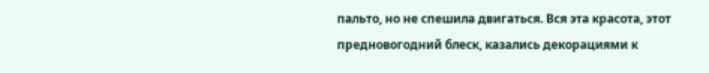пальто, но не спешила двигаться. Вся эта красота, этот предновогодний блеск, казались декорациями к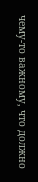чему-то важному, что должно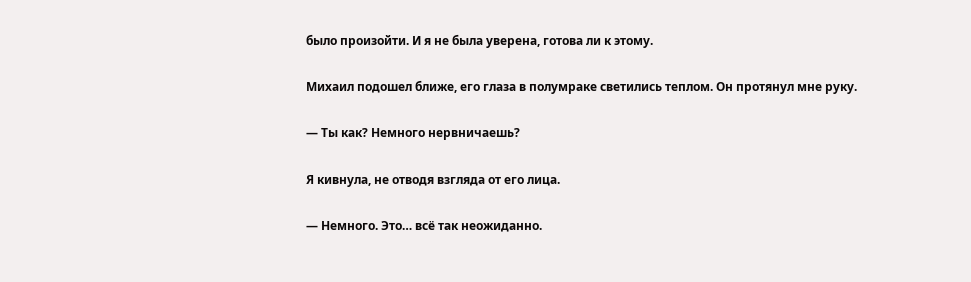было произойти. И я не была уверена, готова ли к этому.

Михаил подошел ближе, его глаза в полумраке светились теплом. Он протянул мне руку.

— Ты как? Немного нервничаешь?

Я кивнула, не отводя взгляда от его лица.

— Немного. Это… всё так неожиданно.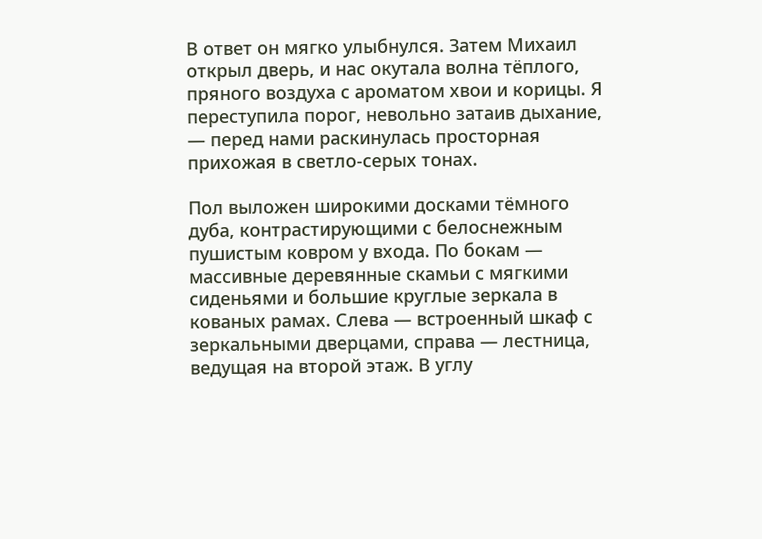В ответ он мягко улыбнулся. Затем Михаил открыл дверь, и нас окутала волна тёплого, пряного воздуха с ароматом хвои и корицы. Я переступила порог, невольно затаив дыхание, — перед нами раскинулась просторная прихожая в светло-серых тонах.

Пол выложен широкими досками тёмного дуба, контрастирующими с белоснежным пушистым ковром у входа. По бокам — массивные деревянные скамьи с мягкими сиденьями и большие круглые зеркала в кованых рамах. Слева — встроенный шкаф с зеркальными дверцами, справа — лестница, ведущая на второй этаж. В углу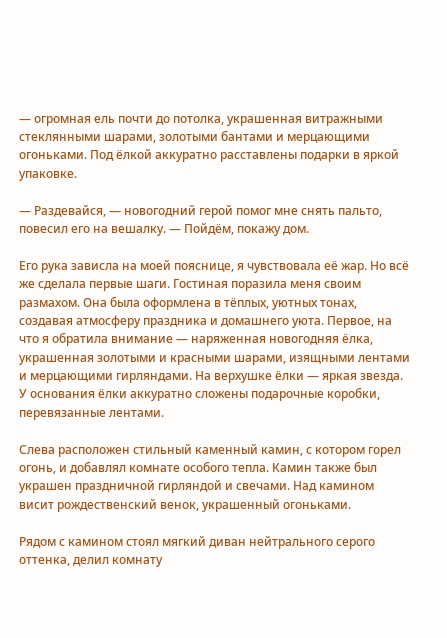— огромная ель почти до потолка, украшенная витражными стеклянными шарами, золотыми бантами и мерцающими огоньками. Под ёлкой аккуратно расставлены подарки в яркой упаковке.

— Раздевайся, — новогодний герой помог мне снять пальто, повесил его на вешалку. — Пойдём, покажу дом.

Его рука зависла на моей пояснице, я чувствовала её жар. Но всё же сделала первые шаги. Гостиная поразила меня своим размахом. Она была оформлена в тёплых, уютных тонах, создавая атмосферу праздника и домашнего уюта. Первое, на что я обратила внимание — наряженная новогодняя ёлка, украшенная золотыми и красными шарами, изящными лентами и мерцающими гирляндами. На верхушке ёлки — яркая звезда. У основания ёлки аккуратно сложены подарочные коробки, перевязанные лентами.

Слева расположен стильный каменный камин, с котором горел огонь, и добавлял комнате особого тепла. Камин также был украшен праздничной гирляндой и свечами. Над камином висит рождественский венок, украшенный огоньками.

Рядом с камином стоял мягкий диван нейтрального серого оттенка, делил комнату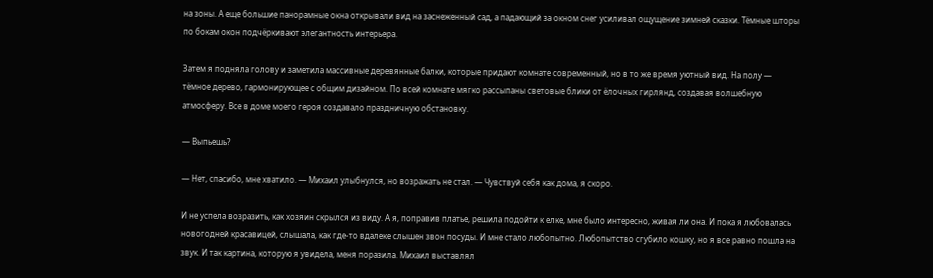на зоны. А еще большие панорамные окна открывали вид на заснеженный сад, а падающий за окном снег усиливал ощущение зимней сказки. Тёмные шторы по бокам окон подчёркивают элегантность интерьера.

Затем я подняла голову и заметила массивные деревянные балки, которые придают комнате современный, но в то же время уютный вид. На полу — тёмное дерево, гармонирующее с общим дизайном. По всей комнате мягко рассыпаны световые блики от ёлочных гирлянд, создавая волшебную атмосферу. Все в доме моего героя создавало праздничную обстановку.

— Выпьешь?

— Нет, спасибо, мне хватило. — Михаил улыбнулся, но возражать не стал. — Чувствуй себя как дома, я скоро.

И не успела возразить, как хозяин скрылся из виду. А я, поправив платье, решила подойти к елке, мне было интересно, живая ли она. И пока я любовалась новогодней красавицей, слышала, как где-то вдалеке слышен звон посуды. И мне стало любопытно. Любопытство сгубило кошку, но я все равно пошла на звук. И так картина, которую я увидела, меня поразила. Михаил выставлял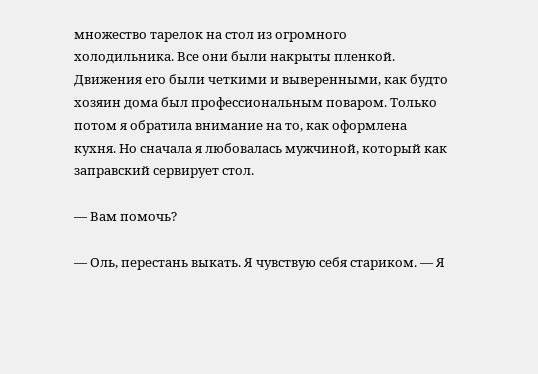множество тарелок на стол из огромного холодильника. Все они были накрыты пленкой. Движения его были четкими и выверенными, как будто хозяин дома был профессиональным поваром. Только потом я обратила внимание на то, как оформлена кухня. Но сначала я любовалась мужчиной, который как заправский сервирует стол.

— Вам помочь?

— Оль, перестань выкать. Я чувствую себя стариком. — Я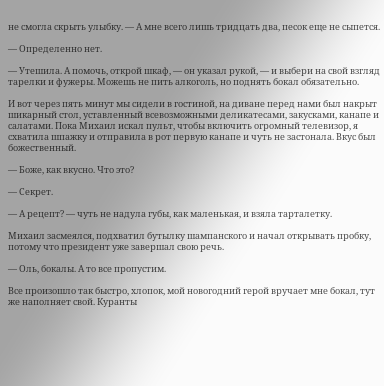не смогла скрыть улыбку. — А мне всего лишь тридцать два, песок еще не сыпется.

— Определенно нет.

— Утешила. А помочь, открой шкаф, — он указал рукой, — и выбери на свой взгляд тарелки и фужеры. Можешь не пить алкоголь, но поднять бокал обязательно.

И вот через пять минут мы сидели в гостиной, на диване перед нами был накрыт шикарный стол, уставленный всевозможными деликатесами, закусками, канапе и салатами. Пока Михаил искал пульт, чтобы включить огромный телевизор, я схватила шпажку и отправила в рот первую канапе и чуть не застонала. Вкус был божественный.

— Боже, как вкусно. Что это?

— Секрет.

— А рецепт? — чуть не надула губы, как маленькая, и взяла тарталетку.

Михаил засмеялся, подхватил бутылку шампанского и начал открывать пробку, потому что президент уже завершал свою речь.

— Оль, бокалы. А то все пропустим.

Все произошло так быстро, хлопок, мой новогодний герой вручает мне бокал, тут же наполняет свой. Куранты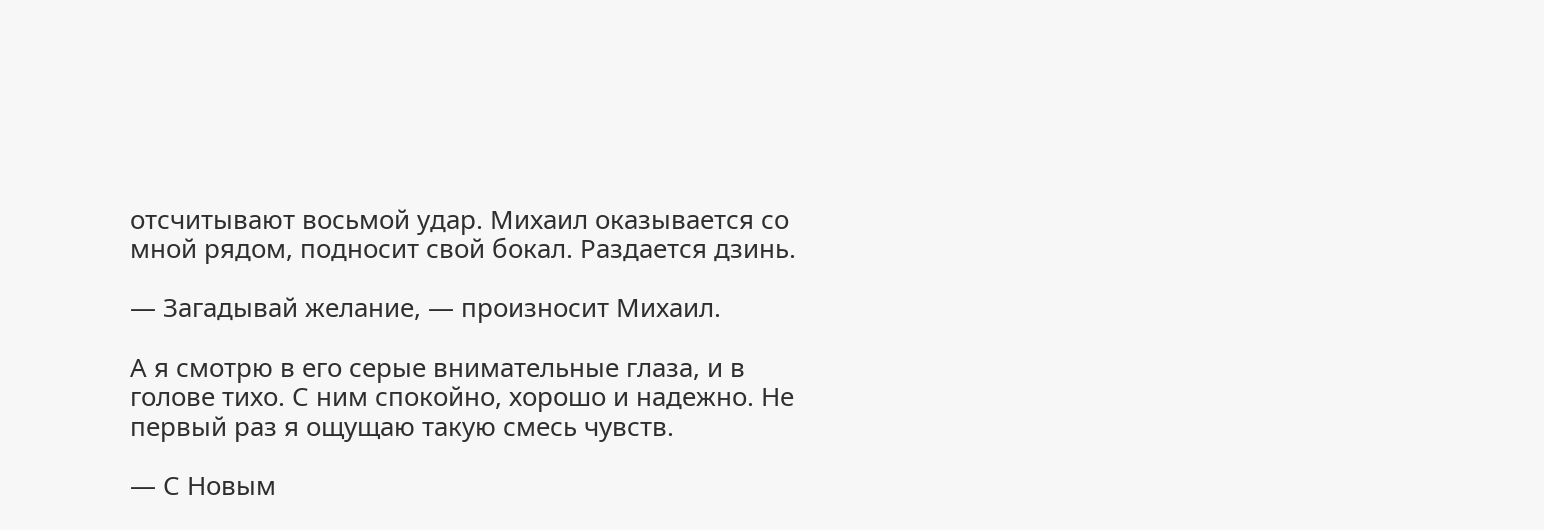отсчитывают восьмой удар. Михаил оказывается со мной рядом, подносит свой бокал. Раздается дзинь.

— Загадывай желание, — произносит Михаил.

А я смотрю в его серые внимательные глаза, и в голове тихо. С ним спокойно, хорошо и надежно. Не первый раз я ощущаю такую смесь чувств.

— С Новым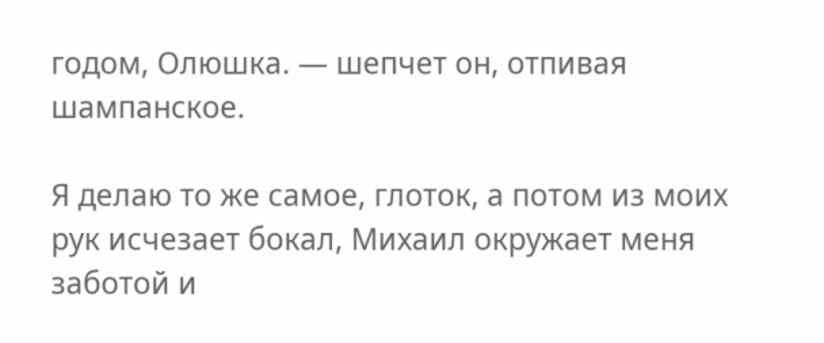годом, Олюшка. — шепчет он, отпивая шампанское.

Я делаю то же самое, глоток, а потом из моих рук исчезает бокал, Михаил окружает меня заботой и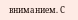вниманием. С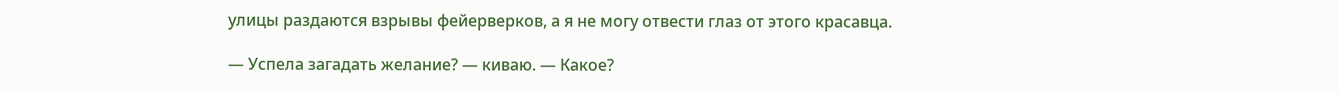улицы раздаются взрывы фейерверков, а я не могу отвести глаз от этого красавца.

— Успела загадать желание? — киваю. — Какое?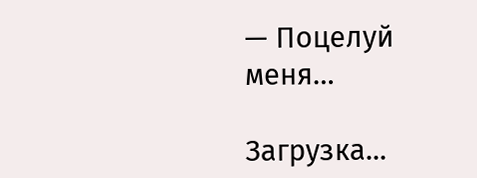— Поцелуй меня…

Загрузка...